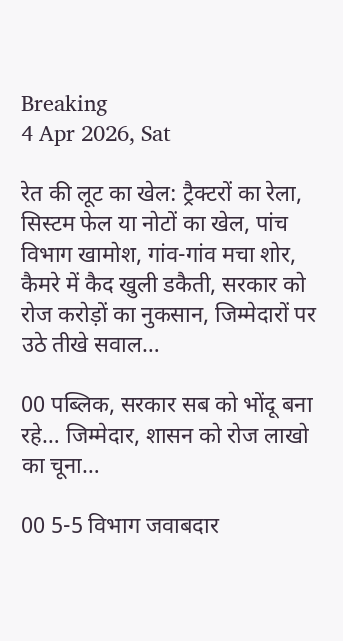Breaking
4 Apr 2026, Sat

रेत की लूट का खेल: ट्रैक्टरों का रेला, सिस्टम फेल या नोटों का खेल, पांच विभाग खामोश, गांव-गांव मचा शोर, कैमरे में कैद खुली डकैती, सरकार को रोज करोड़ों का नुकसान, जिम्मेदारों पर उठे तीखे सवाल…

00 पब्लिक, सरकार सब को भोंदू बना रहे… जिम्मेदार, शासन को रोज लाखो का चूना…

00 5-5 विभाग जवाबदार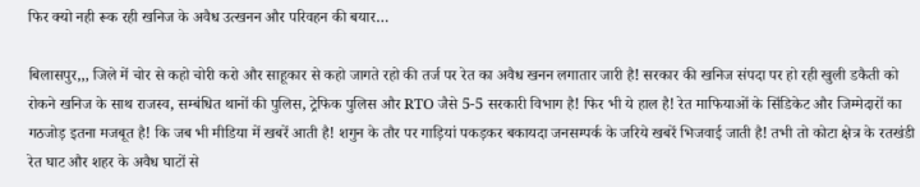फिर क्यो नही रूक रही खनिज के अवैध उत्खनन और परिवहन की बयार…

बिलासपुर,,, जिले में चोर से कहो चोरी करो और साहूकार से कहो जागते रहो की तर्ज पर रेत का अवैध खनन लगातार जारी है! सरकार की खनिज संपदा पर हो रही खुली डकैती को रोकने खनिज के साथ राजस्व, सम्बंधित थानों की पुलिस, ट्रेफिक पुलिस और RTO जैसे 5-5 सरकारी विभाग है! फिर भी ये हाल है! रेत माफियाओं के सिंडिकेट और जिम्मेदारों का गठजोड़ इतना मजबूत है! कि जब भी मीडिया में खबरें आती है! शगुन के तौर पर गाड़ियां पकड़कर बकायदा जनसम्पर्क के जरिये खबरें भिजवाई जाती है! तभी तो कोटा क्षेत्र के रतखंडी रेत घाट और शहर के अवैध घाटों से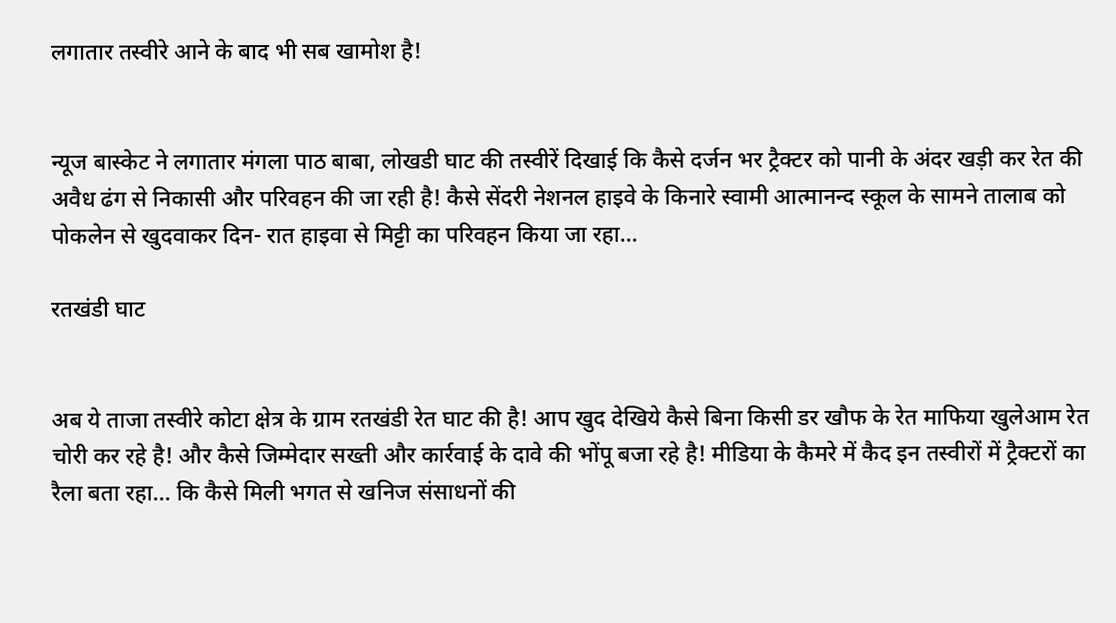लगातार तस्वीरे आने के बाद भी सब खामोश है!


न्यूज बास्केट ने लगातार मंगला पाठ बाबा, लोखडी घाट की तस्वीरें दिखाई कि कैसे दर्जन भर ट्रैक्टर को पानी के अंदर खड़ी कर रेत की अवैध ढंग से निकासी और परिवहन की जा रही है! कैसे सेंदरी नेशनल हाइवे के किनारे स्वामी आत्मानन्द स्कूल के सामने तालाब को पोकलेन से खुदवाकर दिन- रात हाइवा से मिट्टी का परिवहन किया जा रहा…

रतखंडी घाट


अब ये ताजा तस्वीरे कोटा क्षेत्र के ग्राम रतखंडी रेत घाट की है! आप खुद देखिये कैसे बिना किसी डर खौफ के रेत माफिया खुलेआम रेत चोरी कर रहे है! और कैसे जिम्मेदार सख्ती और कार्रवाई के दावे की भोंपू बजा रहे है! मीडिया के कैमरे में कैद इन तस्वीरों में ट्रैक्टरों का रैला बता रहा… कि कैसे मिली भगत से खनिज संसाधनों की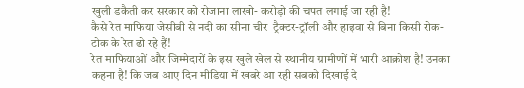खुली डकैती कर सरकार को रोजाना लाखो- करोड़ो की चपत लगाई जा रही है!
कैसे रेत माफिया जेसीबी से नदी का सीना चीर  ट्रैक्टर-ट्रॉली और हाइवा से बिना किसी रोक-टोक के रेत ढो रहे हैं!
रेत माफियाओं और जिम्मेदारों के इस खुले खेल से स्थानीय ग्रामीणों में भारी आक्रोश है! उनका कहना है! कि जब आए दिन मीडिया में खबरे आ रही सबको दिखाई दे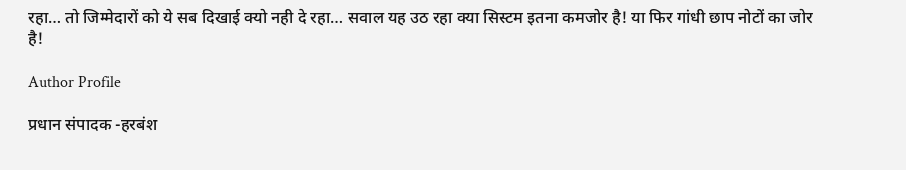रहा… तो जिम्मेदारों को ये सब दिखाई क्यो नही दे रहा… सवाल यह उठ रहा क्या सिस्टम इतना कमजोर है! या फिर गांधी छाप नोटों का जोर है!

Author Profile

प्रधान संपादक -हरबंश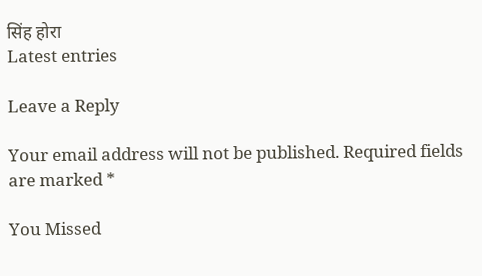सिंह होरा
Latest entries

Leave a Reply

Your email address will not be published. Required fields are marked *

You Missed